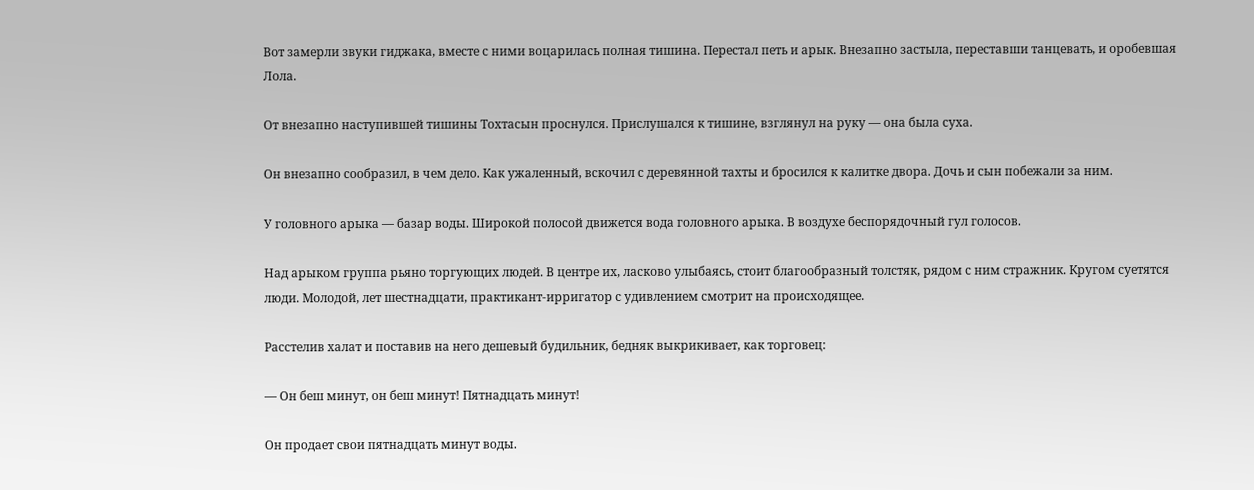Вот замерли звуки гиджака, вместе с ними воцарилась полная тишина. Перестал петь и арык. Внезапно застыла, переставши танцевать, и оробевшая Лола.

От внезапно наступившей тишины Тохтасын проснулся. Прислушался к тишине, взглянул на руку — она была суха.

Он внезапно сообразил, в чем дело. Как ужаленный, вскочил с деревянной тахты и бросился к калитке двора. Дочь и сын побежали за ним.

У головного арыка — базар воды. Широкой полосой движется вода головного арыка. В воздухе беспорядочный гул голосов.

Над арыком группа рьяно торгующих людей. В центре их, ласково улыбаясь, стоит благообразный толстяк, рядом с ним стражник. Кругом суетятся люди. Молодой, лет шестнадцати, практикант-ирригатор с удивлением смотрит на происходящее.

Расстелив халат и поставив на него дешевый будильник, бедняк выкрикивает, как торговец:

— Он беш минут, он беш минут! Пятнадцать минут!

Он продает свои пятнадцать минут воды.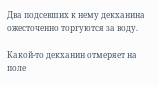Два подсевших к нему декханина ожесточенно торгуются за воду.

Какой-то декханин отмеряет на поле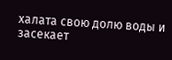халата свою долю воды и засекает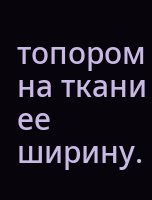топором на ткани ее ширину.